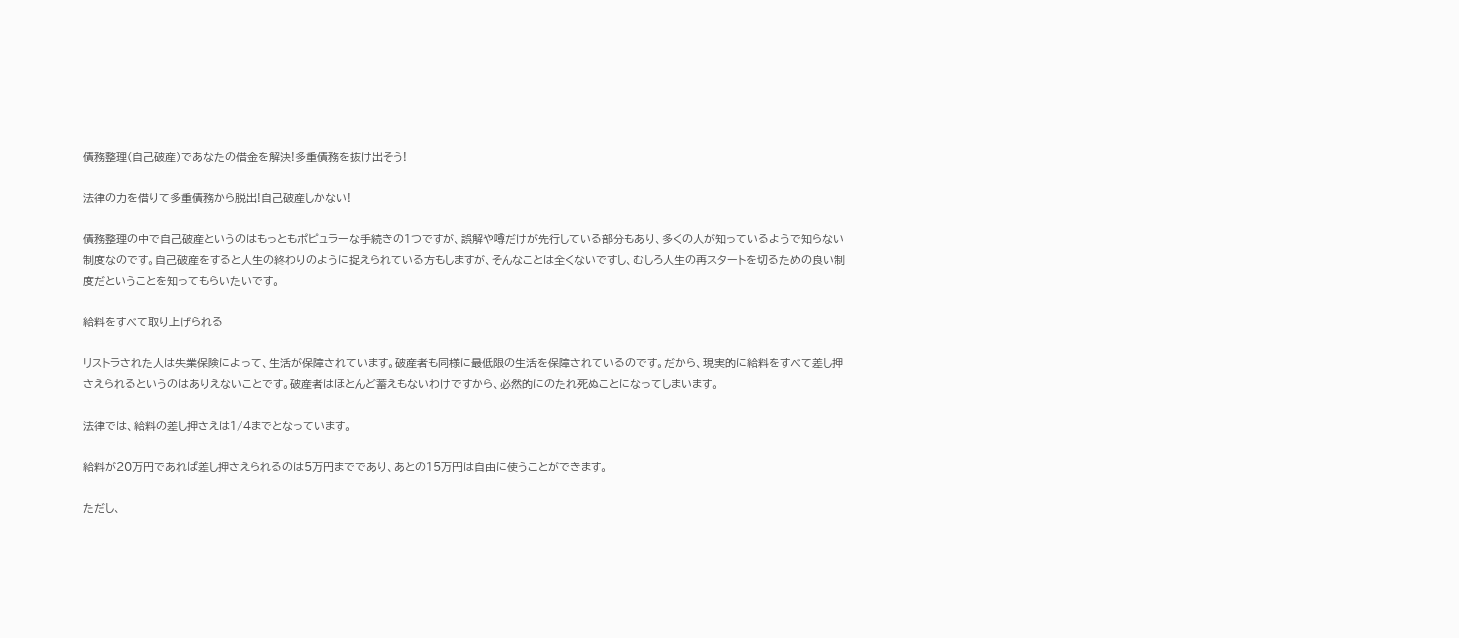債務整理(自己破産)であなたの借金を解決!多重債務を抜け出そう!

法律の力を借りて多重債務から脱出!自己破産しかない!

債務整理の中で自己破産というのはもっともポピュラーな手続きの1つですが、誤解や噂だけが先行している部分もあり、多くの人が知っているようで知らない制度なのです。自己破産をすると人生の終わりのように捉えられている方もしますが、そんなことは全くないですし、むしろ人生の再スタートを切るための良い制度だということを知ってもらいたいです。

給料をすべて取り上げられる

リストラされた人は失業保険によって、生活が保障されています。破産者も同様に最低限の生活を保障されているのです。だから、現実的に給料をすべて差し押さえられるというのはありえないことです。破産者はほとんど蓄えもないわけですから、必然的にのたれ死ぬことになってしまいます。

法律では、給料の差し押さえは1/4までとなっています。

給料が20万円であれば差し押さえられるのは5万円までであり、あとの15万円は自由に使うことができます。

ただし、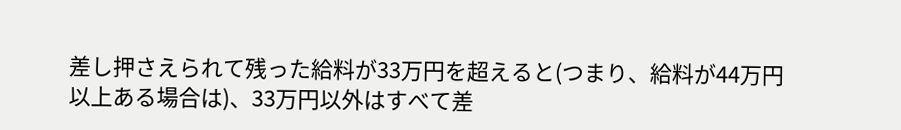差し押さえられて残った給料が33万円を超えると(つまり、給料が44万円以上ある場合は)、33万円以外はすべて差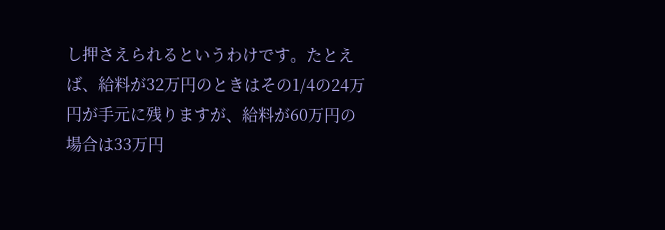し押さえられるというわけです。たとえば、給料が32万円のときはその1/4の24万円が手元に残りますが、給料が60万円の場合は33万円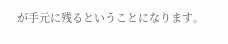が手元に残るということになります。